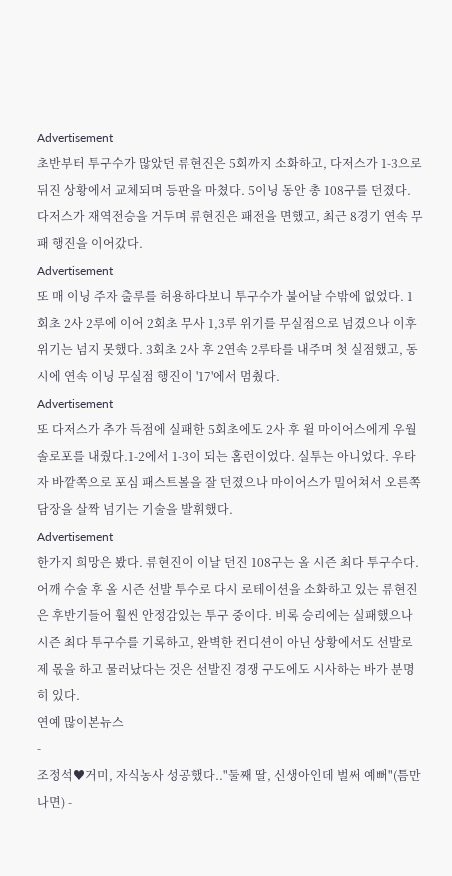Advertisement
초반부터 투구수가 많았던 류현진은 5회까지 소화하고, 다저스가 1-3으로 뒤진 상황에서 교체되며 등판을 마쳤다. 5이닝 동안 총 108구를 던졌다. 다저스가 재역전승을 거두며 류현진은 패전을 면했고, 최근 8경기 연속 무패 행진을 이어갔다.
Advertisement
또 매 이닝 주자 출루를 허용하다보니 투구수가 불어날 수밖에 없었다. 1회초 2사 2루에 이어 2회초 무사 1,3루 위기를 무실점으로 넘겼으나 이후 위기는 넘지 못했다. 3회초 2사 후 2연속 2루타를 내주며 첫 실점했고, 동시에 연속 이닝 무실점 행진이 '17'에서 멈췄다.
Advertisement
또 다저스가 추가 득점에 실패한 5회초에도 2사 후 윌 마이어스에게 우월 솔로포를 내줬다.1-2에서 1-3이 되는 홈런이었다. 실투는 아니었다. 우타자 바깥쪽으로 포심 패스트볼을 잘 던졌으나 마이어스가 밀어쳐서 오른쪽 담장을 살짝 넘기는 기술을 발휘했다.
Advertisement
한가지 희망은 봤다. 류현진이 이날 던진 108구는 올 시즌 최다 투구수다. 어깨 수술 후 올 시즌 선발 투수로 다시 로테이션을 소화하고 있는 류현진은 후반기들어 훨씬 안정감있는 투구 중이다. 비록 승리에는 실패했으나 시즌 최다 투구수를 기록하고, 완벽한 컨디션이 아닌 상황에서도 선발로 제 몫을 하고 물러났다는 것은 선발진 경쟁 구도에도 시사하는 바가 분명히 있다.
연예 많이본뉴스
-
조정석♥거미, 자식농사 성공했다.."둘째 딸, 신생아인데 벌써 예뻐"(틈만나면) -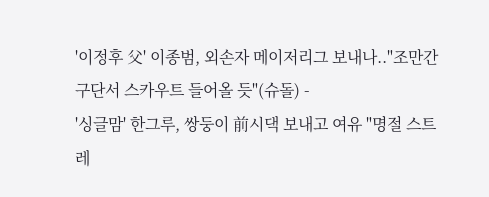'이정후 父' 이종범, 외손자 메이저리그 보내나.."조만간 구단서 스카우트 들어올 듯"(슈돌) -
'싱글맘' 한그루, 쌍둥이 前시댁 보내고 여유 "명절 스트레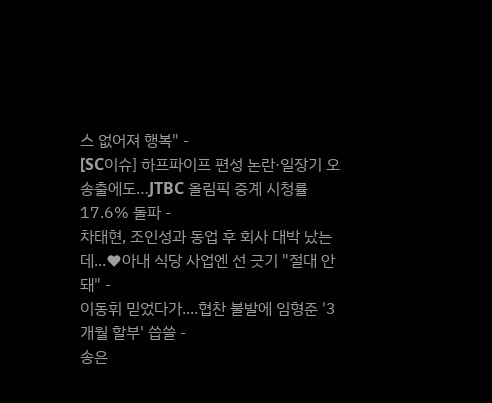스 없어져 행복" -
[SC이슈] 하프파이프 편성 논란·일장기 오송출에도…JTBC 올림픽 중계 시청률 17.6% 돌파 -
차태현, 조인성과 동업 후 회사 대박 났는데...♥아내 식당 사업엔 선 긋기 "절대 안 돼" -
이동휘 믿었다가....협찬 불발에 임형준 '3개월 할부' 씁쓸 -
송은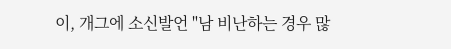이, 개그에 소신발언 "남 비난하는 경우 많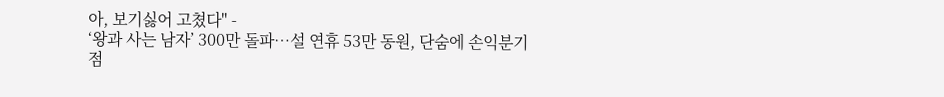아, 보기싫어 고쳤다" -
‘왕과 사는 남자’ 300만 돌파…설 연휴 53만 동원, 단숨에 손익분기점